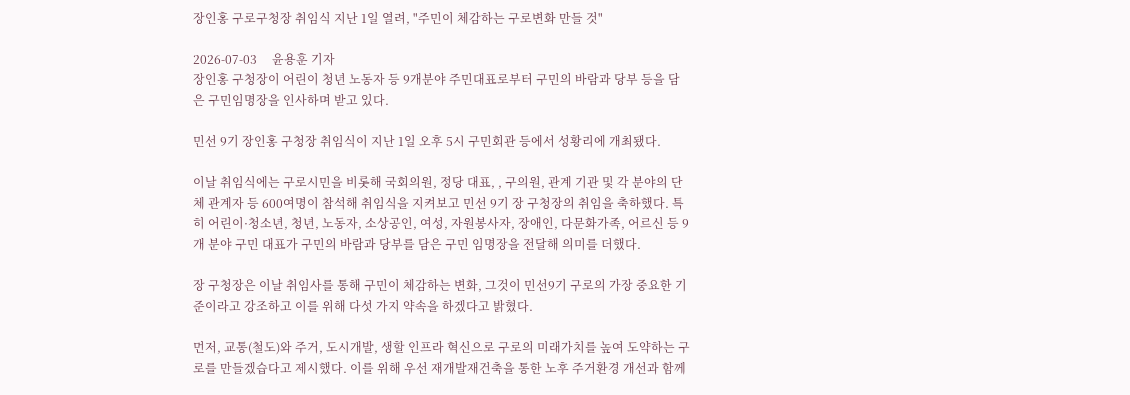장인홍 구로구청장 취임식 지난 1일 열려, "주민이 체감하는 구로변화 만들 것"

2026-07-03     윤용훈 기자
장인홍 구청장이 어린이 청년 노동자 등 9개분야 주민대표로부터 구민의 바람과 당부 등을 담은 구민임명장을 인사하며 받고 있다.

민선 9기 장인홍 구청장 취임식이 지난 1일 오후 5시 구민회관 등에서 성황리에 개최됐다.

이날 취임식에는 구로시민을 비롯해 국회의원, 정당 대표, , 구의원, 관계 기관 및 각 분야의 단체 관계자 등 600여명이 참석해 취임식을 지켜보고 민선 9기 장 구청장의 취임을 축하했다. 특히 어린이·청소년, 청년, 노동자, 소상공인, 여성, 자원봉사자, 장애인, 다문화가족, 어르신 등 9개 분야 구민 대표가 구민의 바람과 당부를 담은 구민 임명장을 전달해 의미를 더했다.

장 구청장은 이날 취임사를 통해 구민이 체감하는 변화, 그것이 민선9기 구로의 가장 중요한 기준이라고 강조하고 이를 위해 다섯 가지 약속을 하겠다고 밝혔다.

먼저, 교통(철도)와 주거, 도시개발, 생할 인프라 혁신으로 구로의 미래가치를 높여 도약하는 구로를 만들겠습다고 제시했다. 이를 위해 우선 재개발재건축을 통한 노후 주거환경 개선과 함께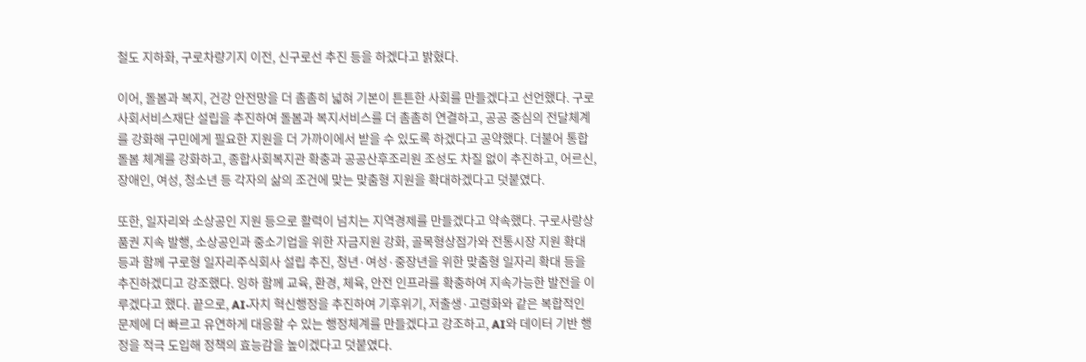철도 지하화, 구로차량기지 이전, 신구로선 추진 등을 하겠다고 밝혔다.

이어, 돌봄과 복지, 건강 안전망을 더 촘촘히 넓혀 기본이 튼튼한 사회를 만들겠다고 선언했다. 구로사회서비스재단 설립을 추진하여 돌봄과 복지서비스를 더 촘촘히 연결하고, 공공 중심의 전달체계를 강화해 구민에게 필요한 지원을 더 가까이에서 받을 수 있도록 하겠다고 공약했다. 더불어 통합돌봄 체계를 강화하고, 종합사회복지관 확충과 공공산후조리원 조성도 차질 없이 추진하고, 어르신, 장애인, 여성, 청소년 등 각자의 삶의 조건에 맞는 맞춤형 지원을 확대하겠다고 덧붙였다.

또한, 일자리와 소상공인 지원 등으로 활력이 넘치는 지역경제를 만들겠다고 약속했다. 구로사랑상품권 지속 발행, 소상공인과 중소기업을 위한 자금지원 강화, 골목형상점가와 전통시장 지원 확대 등과 함께 구로형 일자리주식회사 설립 추진, 청년·여성·중장년을 위한 맞춤형 일자리 확대 등을 추진하겠디고 강조했다. 잉하 함께 교육, 환경, 체육, 안전 인프라를 확충하여 지속가능한 발전을 이루겠다고 했다. 끝으로, AI·자치 혁신행정을 추진하여 기후위기, 저출생·고령화와 같은 복합적인 문제에 더 빠르고 유연하게 대응할 수 있는 행정체계를 만들겠다고 강조하고, AI와 데이터 기반 행정을 적극 도입해 정책의 효능감을 높이겠다고 덧붙였다.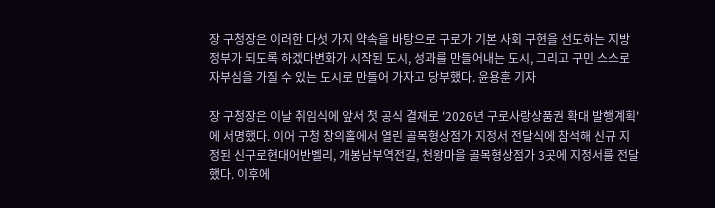장 구청장은 이러한 다섯 가지 약속을 바탕으로 구로가 기본 사회 구현을 선도하는 지방정부가 되도록 하겠다변화가 시작된 도시, 성과를 만들어내는 도시, 그리고 구민 스스로 자부심을 가질 수 있는 도시로 만들어 가자고 당부했다. 윤용훈 기자

장 구청장은 이날 취임식에 앞서 첫 공식 결재로 '2026년 구로사랑상품권 확대 발행계획'에 서명했다. 이어 구청 창의홀에서 열린 골목형상점가 지정서 전달식에 참석해 신규 지정된 신구로현대어반벨리, 개봉남부역전길, 천왕마을 골목형상점가 3곳에 지정서를 전달했다. 이후에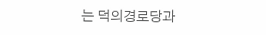는 덕의경로당과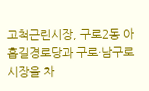고척근린시장, 구로2동 아홉길경로당과 구로·남구로시장을 차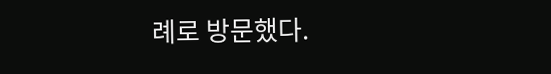례로 방문했다.